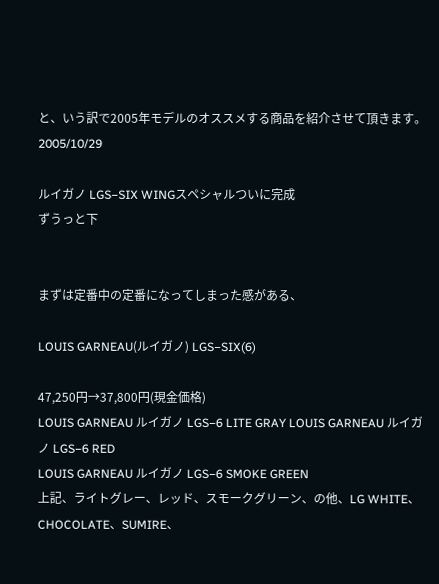と、いう訳で2005年モデルのオススメする商品を紹介させて頂きます。 2005/10/29

ルイガノ LGS−SIX WINGスペシャルついに完成
ずうっと下


まずは定番中の定番になってしまった感がある、

LOUIS GARNEAU(ルイガノ) LGS−SIX(6)

47,250円→37,800円(現金価格)
LOUIS GARNEAU ルイガノ LGS−6 LITE GRAY LOUIS GARNEAU ルイガノ LGS−6 RED
LOUIS GARNEAU ルイガノ LGS−6 SMOKE GREEN
上記、ライトグレー、レッド、スモークグリーン、の他、LG WHITE、CHOCOLATE、SUMIRE、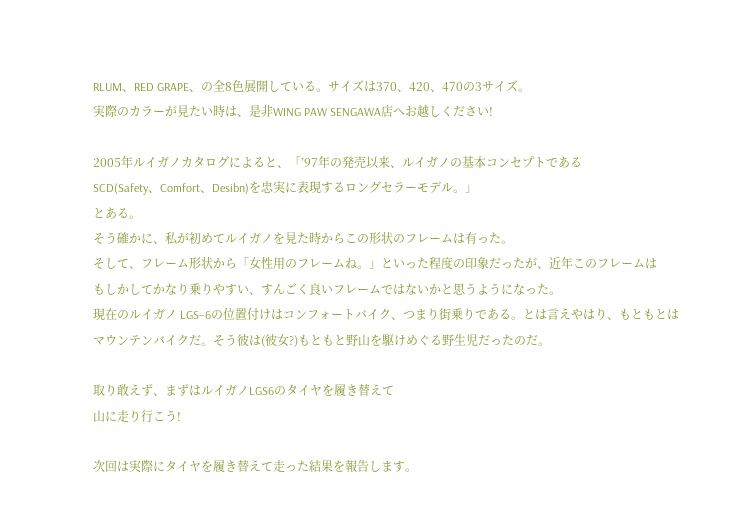RLUM、RED GRAPE、の全8色展開している。サイズは370、420、470の3サイズ。
実際のカラーが見たい時は、是非WING PAW SENGAWA店へお越しください!

2005年ルイガノカタログによると、「’97年の発売以来、ルイガノの基本コンセプトである
SCD(Safety、Comfort、Desibn)を忠実に表現するロングセラーモデル。」
とある。
そう確かに、私が初めてルイガノを見た時からこの形状のフレームは有った。
そして、フレーム形状から「女性用のフレームね。」といった程度の印象だったが、近年このフレームは
もしかしてかなり乗りやすい、すんごく良いフレームではないかと思うようになった。
現在のルイガノ LGS−6の位置付けはコンフォートバイク、つまり街乗りである。とは言えやはり、もともとは
マウンテンバイクだ。そう彼は(彼女?)もともと野山を駆けめぐる野生児だったのだ。

取り敢えず、まずはルイガノLGS6のタイヤを履き替えて
山に走り行こう!

次回は実際にタイヤを履き替えて走った結果を報告します。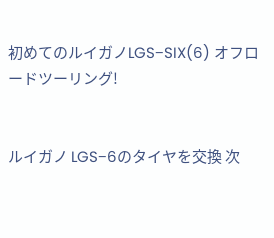初めてのルイガノLGS−SIX(6) オフロードツーリング!


ルイガノ LGS−6のタイヤを交換 次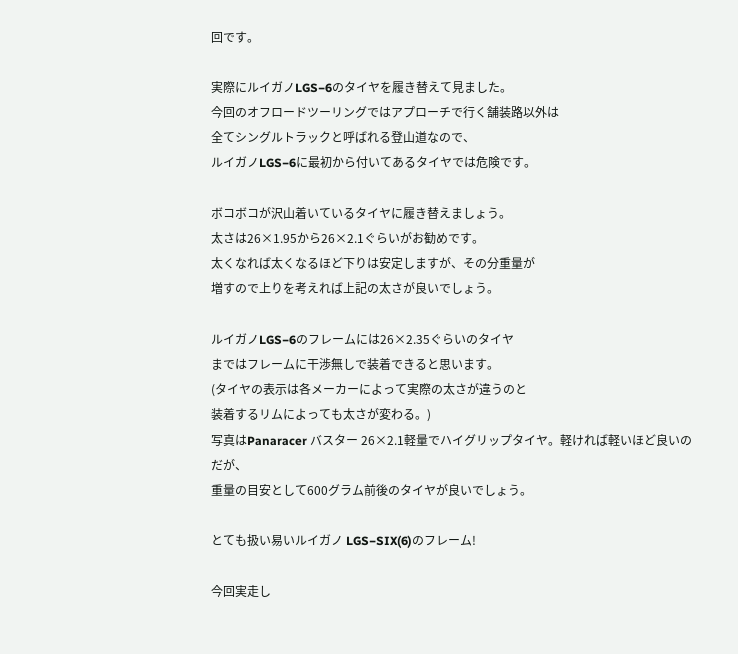回です。

実際にルイガノLGS−6のタイヤを履き替えて見ました。
今回のオフロードツーリングではアプローチで行く舗装路以外は
全てシングルトラックと呼ばれる登山道なので、
ルイガノLGS−6に最初から付いてあるタイヤでは危険です。

ボコボコが沢山着いているタイヤに履き替えましょう。
太さは26×1.95から26×2.1ぐらいがお勧めです。
太くなれば太くなるほど下りは安定しますが、その分重量が
増すので上りを考えれば上記の太さが良いでしょう。

ルイガノLGS−6のフレームには26×2.35ぐらいのタイヤ
まではフレームに干渉無しで装着できると思います。
(タイヤの表示は各メーカーによって実際の太さが違うのと
装着するリムによっても太さが変わる。)
写真はPanaracer バスター 26×2.1軽量でハイグリップタイヤ。軽ければ軽いほど良いのだが、
重量の目安として600グラム前後のタイヤが良いでしょう。

とても扱い易いルイガノ LGS−SIX(6)のフレーム!

今回実走し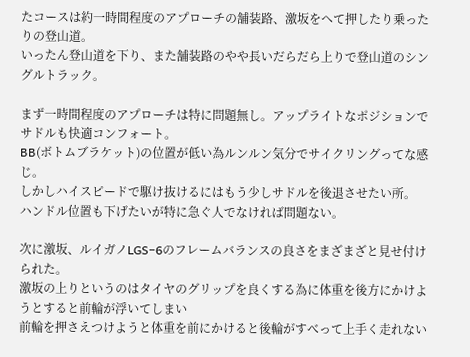たコースは約一時間程度のアプローチの舗装路、激坂をへて押したり乗ったりの登山道。
いったん登山道を下り、また舗装路のやや長いだらだら上りで登山道のシングルトラック。

まず一時間程度のアプローチは特に問題無し。アップライトなポジションでサドルも快適コンフォート。
BB(ボトムブラケット)の位置が低い為ルンルン気分でサイクリングってな感じ。
しかしハイスピードで駆け抜けるにはもう少しサドルを後退させたい所。
ハンドル位置も下げたいが特に急ぐ人でなければ問題ない。

次に激坂、ルイガノLGS−6のフレームバランスの良さをまざまざと見せ付けられた。
激坂の上りというのはタイヤのグリップを良くする為に体重を後方にかけようとすると前輪が浮いてしまい
前輪を押さえつけようと体重を前にかけると後輪がすべって上手く走れない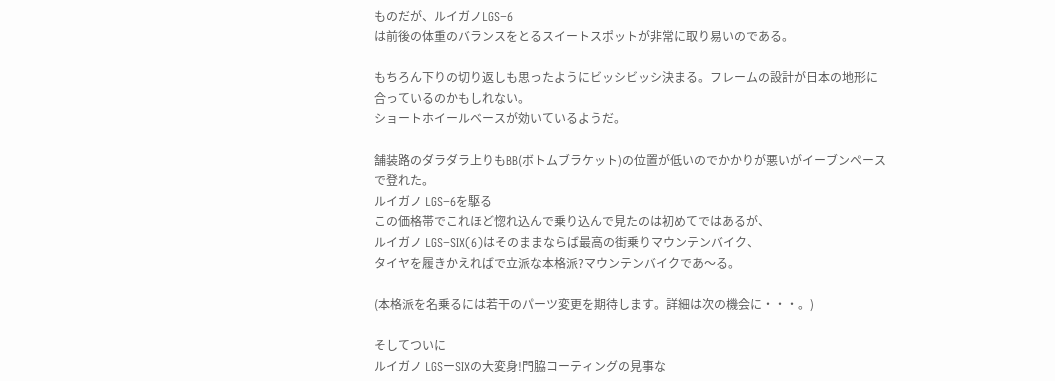ものだが、ルイガノLGS−6
は前後の体重のバランスをとるスイートスポットが非常に取り易いのである。

もちろん下りの切り返しも思ったようにビッシビッシ決まる。フレームの設計が日本の地形に
合っているのかもしれない。
ショートホイールベースが効いているようだ。

舗装路のダラダラ上りもBB(ボトムブラケット)の位置が低いのでかかりが悪いがイーブンペースで登れた。
ルイガノ LGS−6を駆る
この価格帯でこれほど惚れ込んで乗り込んで見たのは初めてではあるが、
ルイガノ LGS−SIX(6)はそのままならば最高の街乗りマウンテンバイク、
タイヤを履きかえればで立派な本格派?マウンテンバイクであ〜る。

(本格派を名乗るには若干のパーツ変更を期待します。詳細は次の機会に・・・。)

そしてついに
ルイガノ LGSーSIXの大変身!門脇コーティングの見事な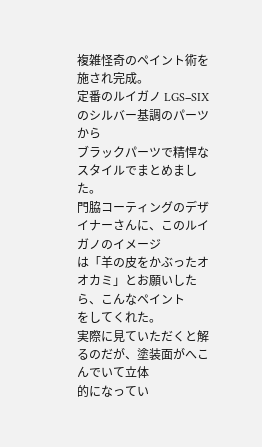複雑怪奇のペイント術を施され完成。
定番のルイガノ LGS−SIXのシルバー基調のパーツから
ブラックパーツで精悍なスタイルでまとめました。
門脇コーティングのデザイナーさんに、このルイガノのイメージ
は「羊の皮をかぶったオオカミ」とお願いしたら、こんなペイント
をしてくれた。
実際に見ていただくと解るのだが、塗装面がへこんでいて立体
的になってい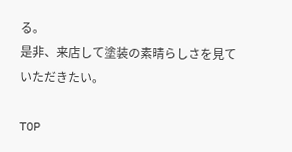る。
是非、来店して塗装の素晴らしさを見ていただきたい。

TOP